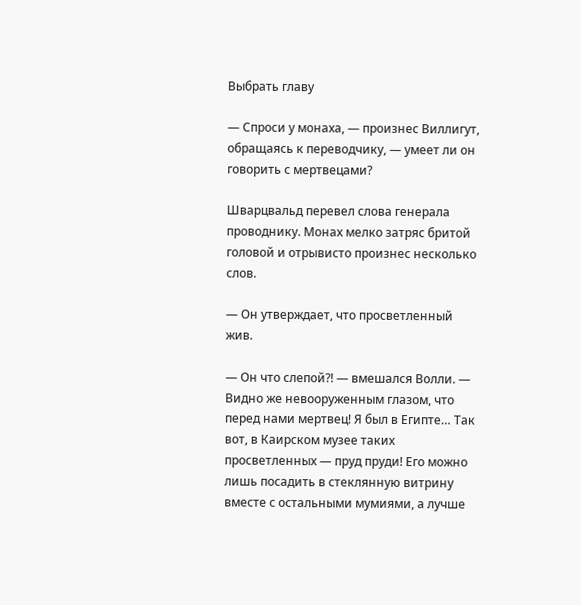Выбрать главу

— Спроси у монаха, — произнес Виллигут, обращаясь к переводчику, — умеет ли он говорить с мертвецами?

Шварцвальд перевел слова генерала проводнику. Монах мелко затряс бритой головой и отрывисто произнес несколько слов.

— Он утверждает, что просветленный жив.

— Он что слепой?! — вмешался Волли. — Видно же невооруженным глазом, что перед нами мертвец! Я был в Египте… Так вот, в Каирском музее таких просветленных — пруд пруди! Его можно лишь посадить в стеклянную витрину вместе с остальными мумиями, а лучше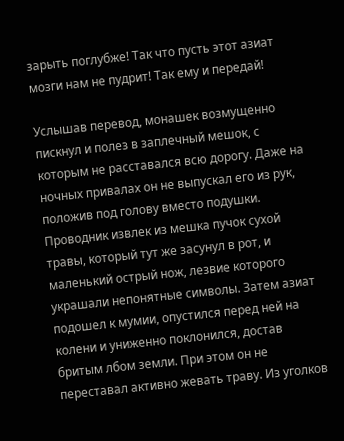зарыть поглубже! Так что пусть этот азиат мозги нам не пудрит! Так ему и передай!

Услышав перевод, монашек возмущенно пискнул и полез в заплечный мешок, с которым не расставался всю дорогу. Даже на ночных привалах он не выпускал его из рук, положив под голову вместо подушки. Проводник извлек из мешка пучок сухой травы, который тут же засунул в рот, и маленький острый нож, лезвие которого украшали непонятные символы. Затем азиат подошел к мумии, опустился перед ней на колени и униженно поклонился, достав бритым лбом земли. При этом он не переставал активно жевать траву. Из уголков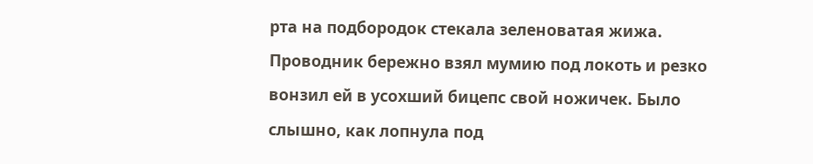рта на подбородок стекала зеленоватая жижа. Проводник бережно взял мумию под локоть и резко вонзил ей в усохший бицепс свой ножичек. Было слышно, как лопнула под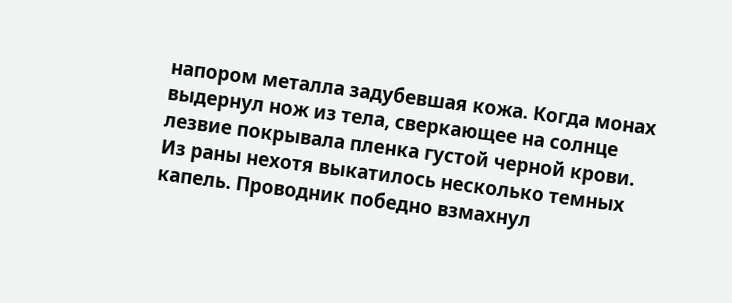напором металла задубевшая кожа. Когда монах выдернул нож из тела, сверкающее на солнце лезвие покрывала пленка густой черной крови. Из раны нехотя выкатилось несколько темных капель. Проводник победно взмахнул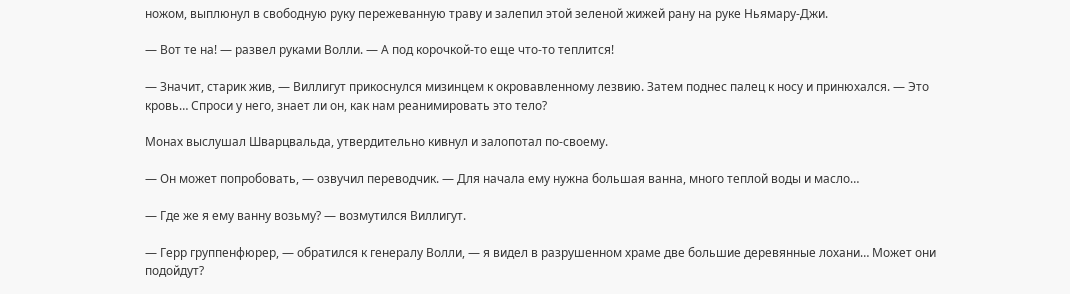ножом, выплюнул в свободную руку пережеванную траву и залепил этой зеленой жижей рану на руке Ньямару-Джи.

— Вот те на! — развел руками Волли. — А под корочкой-то еще что-то теплится!

— Значит, старик жив, — Виллигут прикоснулся мизинцем к окровавленному лезвию. Затем поднес палец к носу и принюхался. — Это кровь… Спроси у него, знает ли он, как нам реанимировать это тело?

Монах выслушал Шварцвальда, утвердительно кивнул и залопотал по-своему.

— Он может попробовать, — озвучил переводчик. — Для начала ему нужна большая ванна, много теплой воды и масло…

— Где же я ему ванну возьму? — возмутился Виллигут.

— Герр группенфюрер, — обратился к генералу Волли, — я видел в разрушенном храме две большие деревянные лохани… Может они подойдут?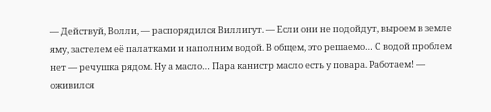— Действуй, Волли, — распорядился Виллигут. — Если они не подойдут, выроем в земле яму, застелем её палатками и наполним водой. В общем, это решаемо… С водой проблем нет — речушка рядом. Ну а масло… Пара канистр масло есть у повара. Работаем! — оживился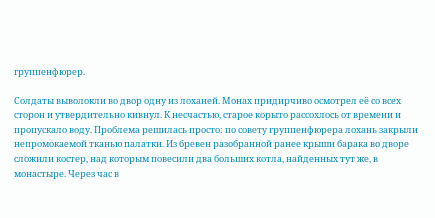группенфюрер.

Солдаты выволокли во двор одну из лоханей. Монах придирчиво осмотрел её со всех сторон и утвердительно кивнул. К несчастью, старое корыто рассохлось от времени и пропускало воду. Проблема решилась просто: по совету группенфюрера лохань закрыли непромокаемой тканью палатки. Из бревен разобранной ранее крыши барака во дворе сложили костер, над которым повесили два больших котла, найденных тут же, в монастыре. Через час в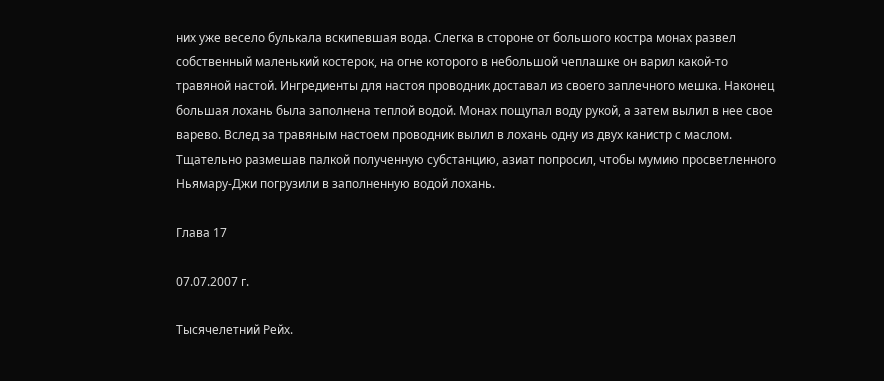них уже весело булькала вскипевшая вода. Слегка в стороне от большого костра монах развел собственный маленький костерок, на огне которого в небольшой чеплашке он варил какой-то травяной настой. Ингредиенты для настоя проводник доставал из своего заплечного мешка. Наконец большая лохань была заполнена теплой водой. Монах пощупал воду рукой, а затем вылил в нее свое варево. Вслед за травяным настоем проводник вылил в лохань одну из двух канистр с маслом. Тщательно размешав палкой полученную субстанцию, азиат попросил, чтобы мумию просветленного Ньямару-Джи погрузили в заполненную водой лохань.

Глава 17

07.07.2007 г.

Тысячелетний Рейх.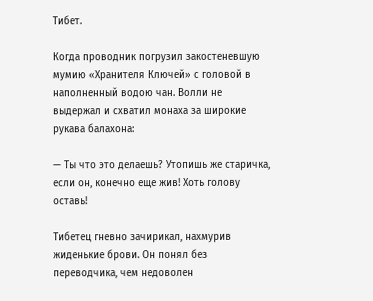Тибет.

Когда проводник погрузил закостеневшую мумию «Хранителя Ключей» с головой в наполненный водою чан. Волли не выдержал и схватил монаха за широкие рукава балахона:

— Ты что это делаешь? Утопишь же старичка, если он, конечно еще жив! Хоть голову оставь!

Тибетец гневно зачирикал, нахмурив жиденькие брови. Он понял без переводчика, чем недоволен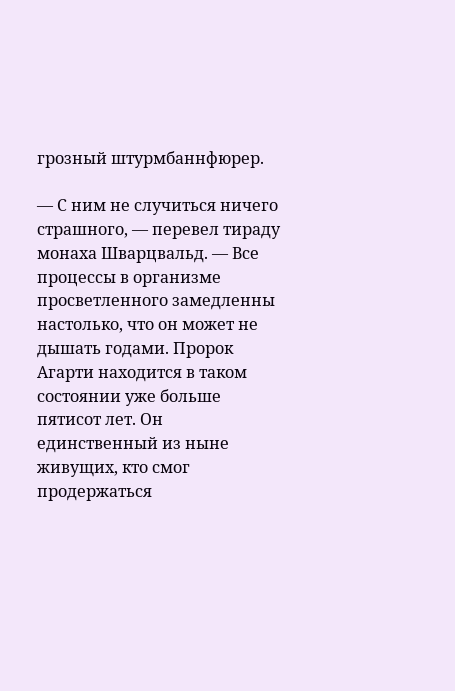грозный штурмбаннфюрер.

— С ним не случиться ничего страшного, — перевел тираду монаха Шварцвальд. — Все процессы в организме просветленного замедленны настолько, что он может не дышать годами. Пророк Агарти находится в таком состоянии уже больше пятисот лет. Он единственный из ныне живущих, кто смог продержаться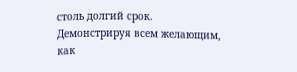столь долгий срок. Демонстрируя всем желающим, как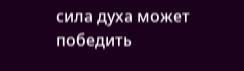сила духа может победить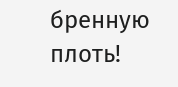бренную плоть!